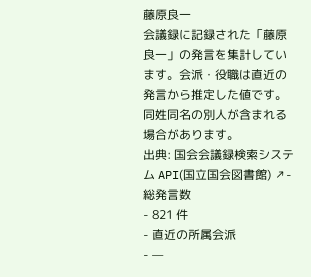藤原良一
会議録に記録された「藤原良一」の発言を集計しています。会派・役職は直近の発言から推定した値です。同姓同名の別人が含まれる場合があります。
出典: 国会会議録検索システム API(国立国会図書館) ↗- 総発言数
- 821 件
- 直近の所属会派
- —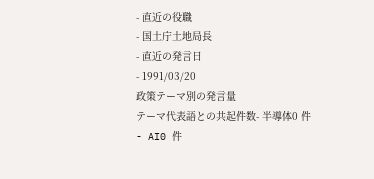- 直近の役職
- 国土庁土地局長
- 直近の発言日
- 1991/03/20
政策テーマ別の発言量
テーマ代表語との共起件数- 半導体0 件
- AI0 件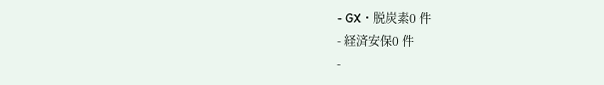- GX・脱炭素0 件
- 経済安保0 件
-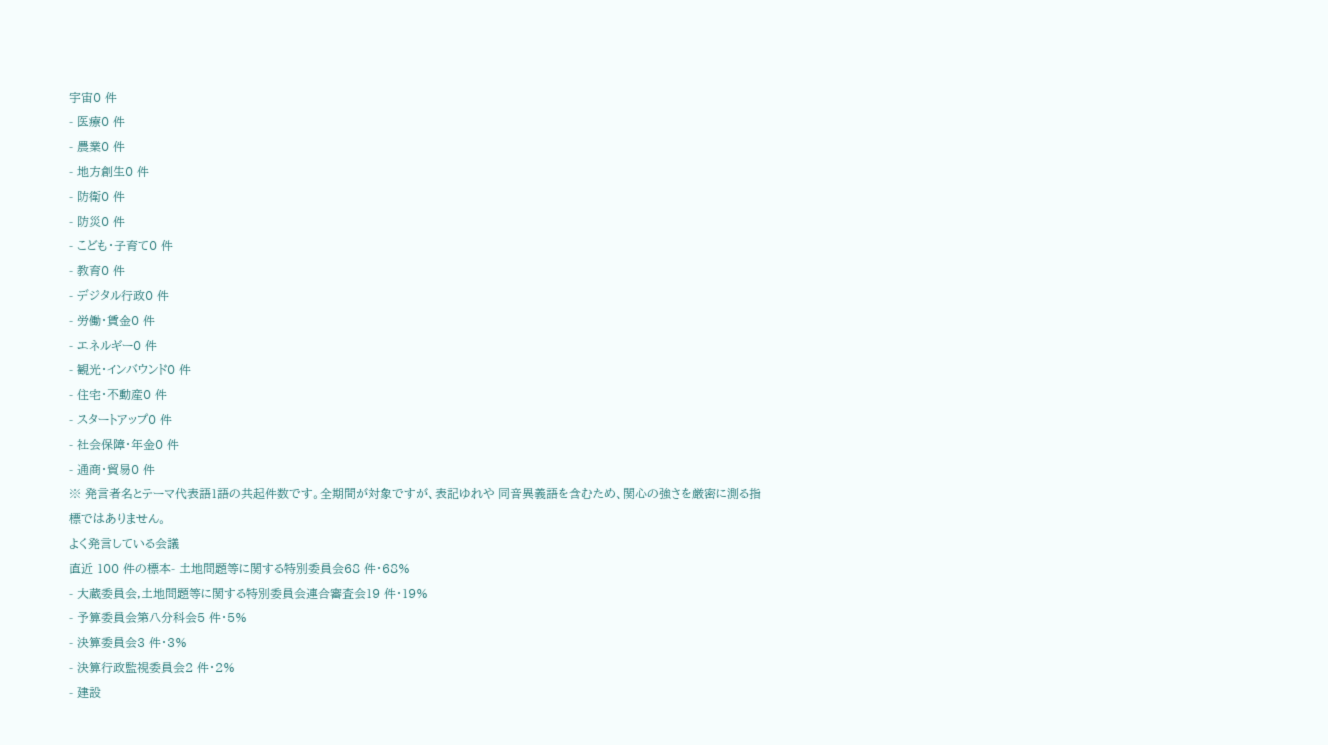宇宙0 件
- 医療0 件
- 農業0 件
- 地方創生0 件
- 防衛0 件
- 防災0 件
- こども・子育て0 件
- 教育0 件
- デジタル行政0 件
- 労働・賃金0 件
- エネルギー0 件
- 観光・インバウンド0 件
- 住宅・不動産0 件
- スタートアップ0 件
- 社会保障・年金0 件
- 通商・貿易0 件
※ 発言者名とテーマ代表語1語の共起件数です。全期間が対象ですが、表記ゆれや 同音異義語を含むため、関心の強さを厳密に測る指標ではありません。
よく発言している会議
直近 100 件の標本- 土地問題等に関する特別委員会68 件・68%
- 大蔵委員会,土地問題等に関する特別委員会連合審査会19 件・19%
- 予算委員会第八分科会5 件・5%
- 決算委員会3 件・3%
- 決算行政監視委員会2 件・2%
- 建設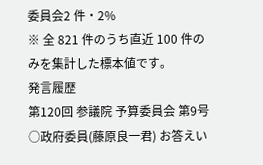委員会2 件・2%
※ 全 821 件のうち直近 100 件のみを集計した標本値です。
発言履歴
第120回 参議院 予算委員会 第9号
○政府委員(藤原良一君) お答えい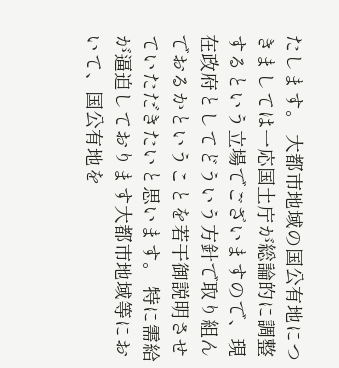たします。 大都市地域の国公有地につきましては一応国土庁が総論的に調整するという立場でございますので、現在政府としてどういう方針で取り組んでおるかということを若干御説明させていただきたいと思います。 特に需給が逼迫しております大都市地域等において、国公有地を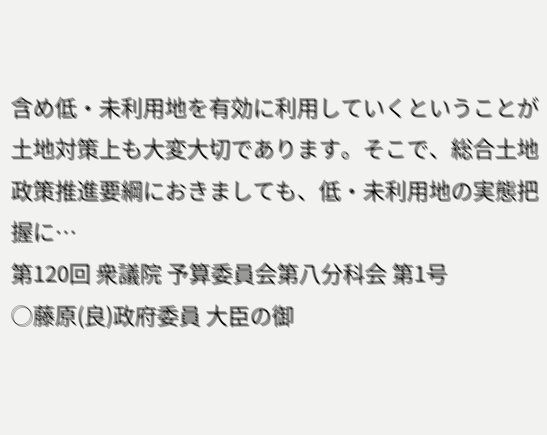含め低・未利用地を有効に利用していくということが土地対策上も大変大切であります。そこで、総合土地政策推進要綱におきましても、低・未利用地の実態把握に…
第120回 衆議院 予算委員会第八分科会 第1号
○藤原(良)政府委員 大臣の御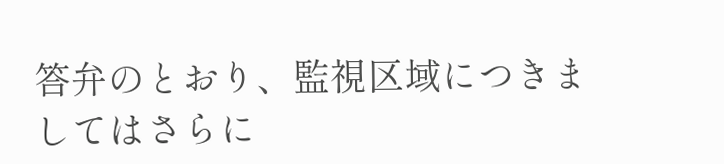答弁のとおり、監視区域につきましてはさらに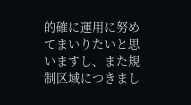的確に運用に努めてまいりたいと思いますし、また規制区域につきまし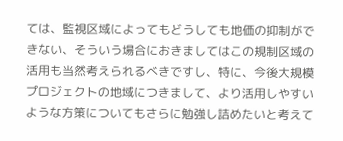ては、監視区域によってもどうしても地価の抑制ができない、そういう場合におきましてはこの規制区域の活用も当然考えられるべきですし、特に、今後大規模プロジェクトの地域につきまして、より活用しやすいような方策についてもさらに勉強し詰めたいと考えて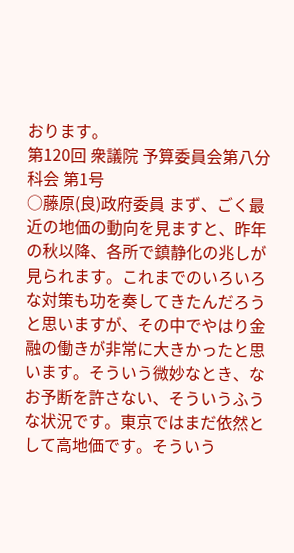おります。
第120回 衆議院 予算委員会第八分科会 第1号
○藤原(良)政府委員 まず、ごく最近の地価の動向を見ますと、昨年の秋以降、各所で鎮静化の兆しが見られます。これまでのいろいろな対策も功を奏してきたんだろうと思いますが、その中でやはり金融の働きが非常に大きかったと思います。そういう微妙なとき、なお予断を許さない、そういうふうな状況です。東京ではまだ依然として高地価です。そういう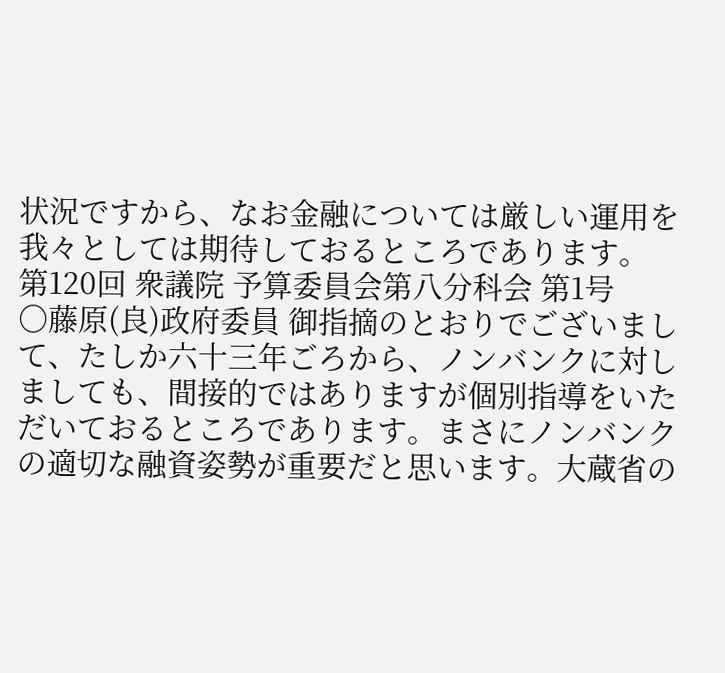状況ですから、なお金融については厳しい運用を我々としては期待しておるところであります。
第120回 衆議院 予算委員会第八分科会 第1号
○藤原(良)政府委員 御指摘のとおりでございまして、たしか六十三年ごろから、ノンバンクに対しましても、間接的ではありますが個別指導をいただいておるところであります。まさにノンバンクの適切な融資姿勢が重要だと思います。大蔵省の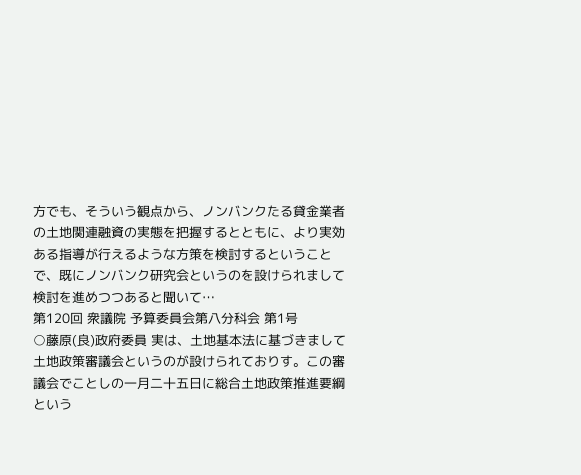方でも、そういう観点から、ノンバンクたる貸金業者の土地関連融資の実態を把握するとともに、より実効ある指導が行えるような方策を検討するということで、既にノンバンク研究会というのを設けられまして検討を進めつつあると聞いて…
第120回 衆議院 予算委員会第八分科会 第1号
○藤原(良)政府委員 実は、土地基本法に基づきまして土地政策審議会というのが設けられておりす。この審議会でことしの一月二十五日に総合土地政策推進要綱という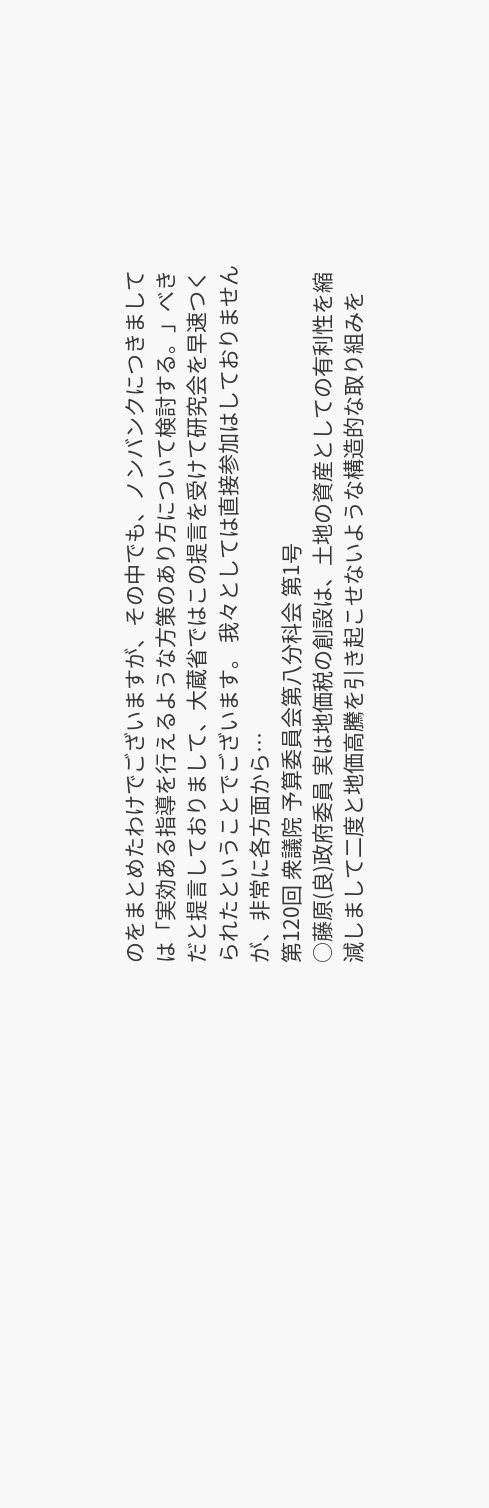のをまとめたわけでございますが、その中でも、ノンバンクにつきましては「実効ある指導を行えるような方策のあり方について検討する。」べきだと提言しておりまして、大蔵省ではこの提言を受けて研究会を早速つくられたということでございます。 我々としては直接参加はしておりませんが、非常に各方面から…
第120回 衆議院 予算委員会第八分科会 第1号
○藤原(良)政府委員 実は地価税の創設は、土地の資産としての有利性を縮減しまして二度と地価高騰を引き起こせないような構造的な取り組みを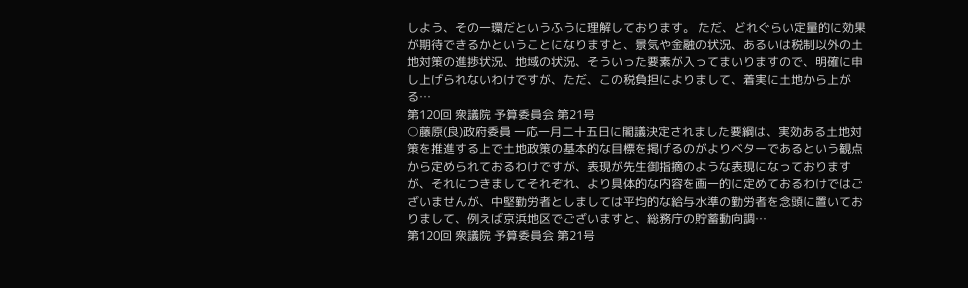しよう、その一環だというふうに理解しております。 ただ、どれぐらい定量的に効果が期待できるかということになりますと、景気や金融の状況、あるいは税制以外の土地対策の進捗状況、地域の状況、そういった要素が入ってまいりますので、明確に申し上げられないわけですが、ただ、この税負担によりまして、着実に土地から上がる…
第120回 衆議院 予算委員会 第21号
○藤原(良)政府委員 一応一月二十五日に閣議決定されました要綱は、実効ある土地対策を推進する上で土地政策の基本的な目標を掲げるのがよりベターであるという観点から定められておるわけですが、表現が先生御指摘のような表現になっておりますが、それにつきましてそれぞれ、より具体的な内容を画一的に定めておるわけではございませんが、中堅勤労者としましては平均的な給与水準の勤労者を念頭に置いておりまして、例えば京浜地区でございますと、総務庁の貯蓄動向調…
第120回 衆議院 予算委員会 第21号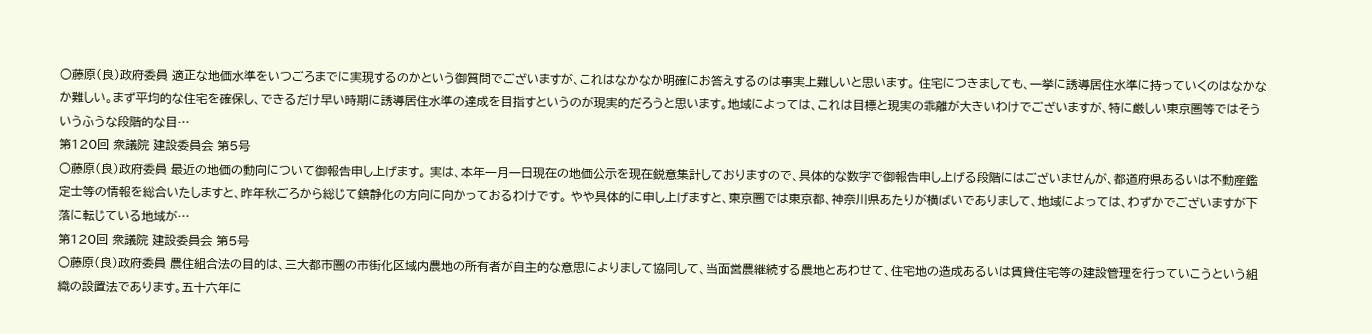○藤原(良)政府委員 適正な地価水準をいつごろまでに実現するのかという御質問でございますが、これはなかなか明確にお答えするのは事実上難しいと思います。 住宅につきましても、一挙に誘導居住水準に持っていくのはなかなか難しい。まず平均的な住宅を確保し、できるだけ早い時期に誘導居住水準の達成を目指すというのが現実的だろうと思います。地域によっては、これは目標と現実の乖離が大きいわけでございますが、特に厳しい東京圏等ではそういうふうな段階的な目…
第120回 衆議院 建設委員会 第5号
○藤原(良)政府委員 最近の地価の動向について御報告申し上げます。 実は、本年一月一日現在の地価公示を現在鋭意集計しておりますので、具体的な数字で御報告申し上げる段階にはございませんが、都道府県あるいは不動産鑑定士等の情報を総合いたしますと、昨年秋ごろから総じて鎮静化の方向に向かっておるわけです。 やや具体的に申し上げますと、東京圏では東京都、神奈川県あたりが横ばいでありまして、地域によっては、わずかでございますが下落に転じている地域が…
第120回 衆議院 建設委員会 第5号
○藤原(良)政府委員 農住組合法の目的は、三大都市圏の市街化区域内農地の所有者が自主的な意思によりまして協同して、当面営農継続する農地とあわせて、住宅地の造成あるいは賃貸住宅等の建設管理を行っていこうという組織の設置法であります。五十六年に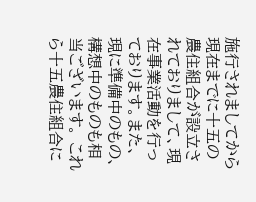施行されましてから現在までに十五の農住組合が設立されておりまして、現在事業活動を行っております。また、現に準備中のもの、構想中のものも相当ございます。 これら十五農住組合に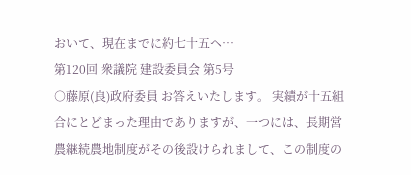おいて、現在までに約七十五ヘ…
第120回 衆議院 建設委員会 第5号
○藤原(良)政府委員 お答えいたします。 実績が十五組合にとどまった理由でありますが、一つには、長期営農継続農地制度がその後設けられまして、この制度の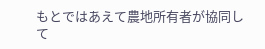もとではあえて農地所有者が協同して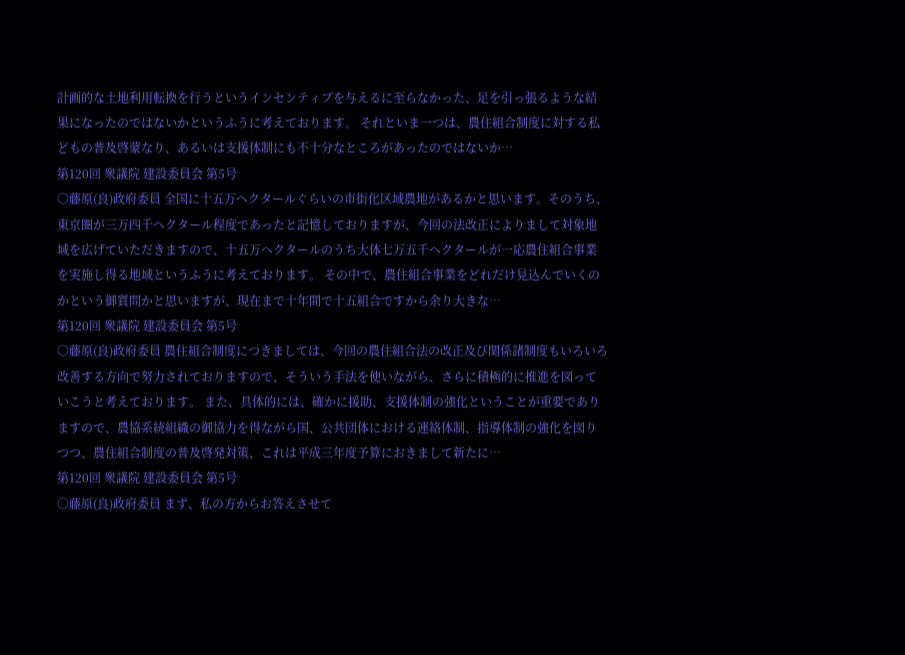計画的な土地利用転換を行うというインセンティブを与えるに至らなかった、足を引っ張るような結果になったのではないかというふうに考えております。 それといま一つは、農住組合制度に対する私どもの普及啓蒙なり、あるいは支援体制にも不十分なところがあったのではないか…
第120回 衆議院 建設委員会 第5号
○藤原(良)政府委員 全国に十五万ヘクタールぐらいの市街化区域農地があるかと思います。そのうち、東京圏が三万四千ヘクタール程度であったと記憶しておりますが、今回の法改正によりまして対象地域を広げていただきますので、十五万ヘクタールのうち大体七万五千ヘクタールが一応農住組合事業を実施し得る地域というふうに考えております。 その中で、農住組合事業をどれだけ見込んでいくのかという御質問かと思いますが、現在まで十年間で十五組合ですから余り大きな…
第120回 衆議院 建設委員会 第5号
○藤原(良)政府委員 農住組合制度につきましては、今回の農住組合法の改正及び関係諸制度もいろいろ改善する方向で努力されておりますので、そういう手法を使いながら、さらに積極的に推進を図っていこうと考えております。 また、具体的には、確かに援助、支援体制の強化ということが重要でありますので、農協系統組織の御協力を得ながら国、公共団体における連絡体制、指導体制の強化を図りつつ、農住組合制度の普及啓発対策、これは平成三年度予算におきまして新たに…
第120回 衆議院 建設委員会 第5号
○藤原(良)政府委員 まず、私の方からお答えさせて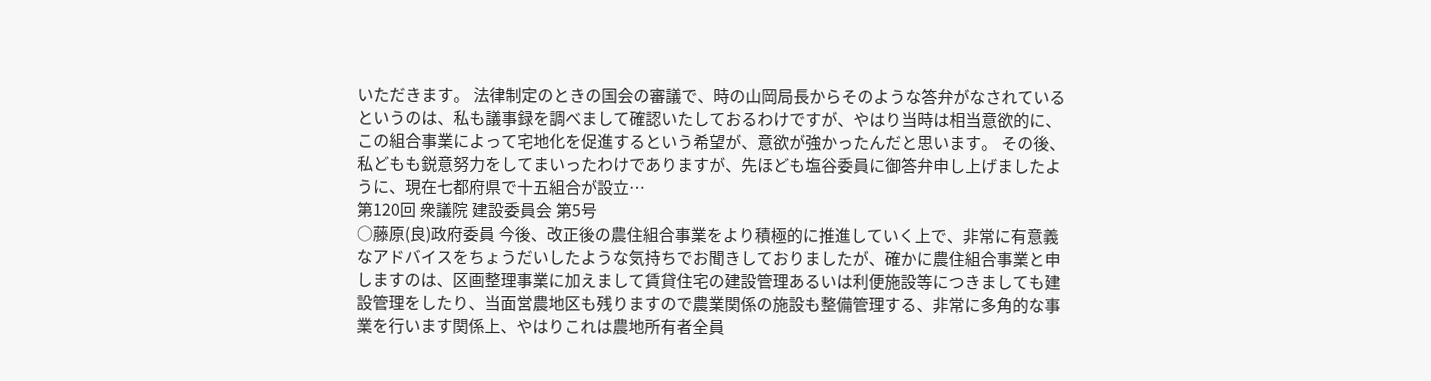いただきます。 法律制定のときの国会の審議で、時の山岡局長からそのような答弁がなされているというのは、私も議事録を調べまして確認いたしておるわけですが、やはり当時は相当意欲的に、この組合事業によって宅地化を促進するという希望が、意欲が強かったんだと思います。 その後、私どもも鋭意努力をしてまいったわけでありますが、先ほども塩谷委員に御答弁申し上げましたように、現在七都府県で十五組合が設立…
第120回 衆議院 建設委員会 第5号
○藤原(良)政府委員 今後、改正後の農住組合事業をより積極的に推進していく上で、非常に有意義なアドバイスをちょうだいしたような気持ちでお聞きしておりましたが、確かに農住組合事業と申しますのは、区画整理事業に加えまして賃貸住宅の建設管理あるいは利便施設等につきましても建設管理をしたり、当面営農地区も残りますので農業関係の施設も整備管理する、非常に多角的な事業を行います関係上、やはりこれは農地所有者全員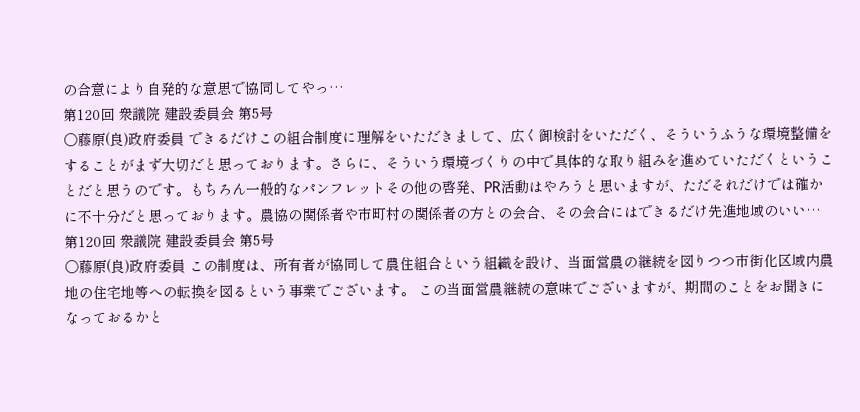の合意により自発的な意思で協同してやっ…
第120回 衆議院 建設委員会 第5号
○藤原(良)政府委員 できるだけこの組合制度に理解をいただきまして、広く御検討をいただく、そういうふうな環境整備をすることがまず大切だと思っております。さらに、そういう環境づくりの中で具体的な取り組みを進めていただくということだと思うのです。もちろん一般的なパンフレットその他の啓発、PR活動はやろうと思いますが、ただそれだけでは確かに不十分だと思っております。農協の関係者や市町村の関係者の方との会合、その会合にはできるだけ先進地域のいい…
第120回 衆議院 建設委員会 第5号
○藤原(良)政府委員 この制度は、所有者が協同して農住組合という組織を設け、当面営農の継続を図りつつ市街化区域内農地の住宅地等への転換を図るという事業でございます。 この当面営農継続の意味でございますが、期間のことをお聞きになっておるかと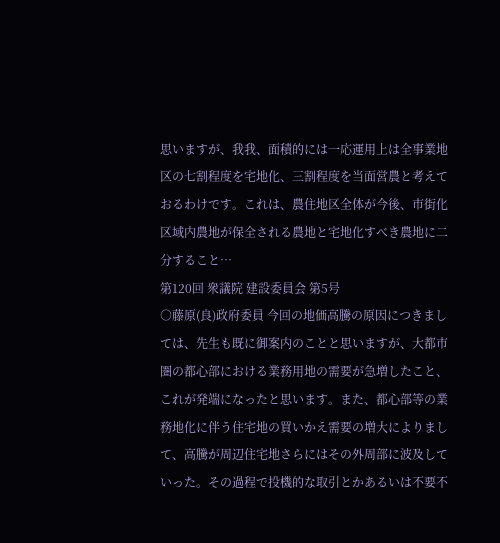思いますが、我我、面積的には一応運用上は全事業地区の七割程度を宅地化、三割程度を当面営農と考えておるわけです。これは、農住地区全体が今後、市街化区域内農地が保全される農地と宅地化すべき農地に二分すること…
第120回 衆議院 建設委員会 第5号
○藤原(良)政府委員 今回の地価高騰の原因につきましては、先生も既に御案内のことと思いますが、大都市圏の都心部における業務用地の需要が急増したこと、これが発端になったと思います。また、都心部等の業務地化に伴う住宅地の買いかえ需要の増大によりまして、高騰が周辺住宅地さらにはその外周部に波及していった。その過程で投機的な取引とかあるいは不要不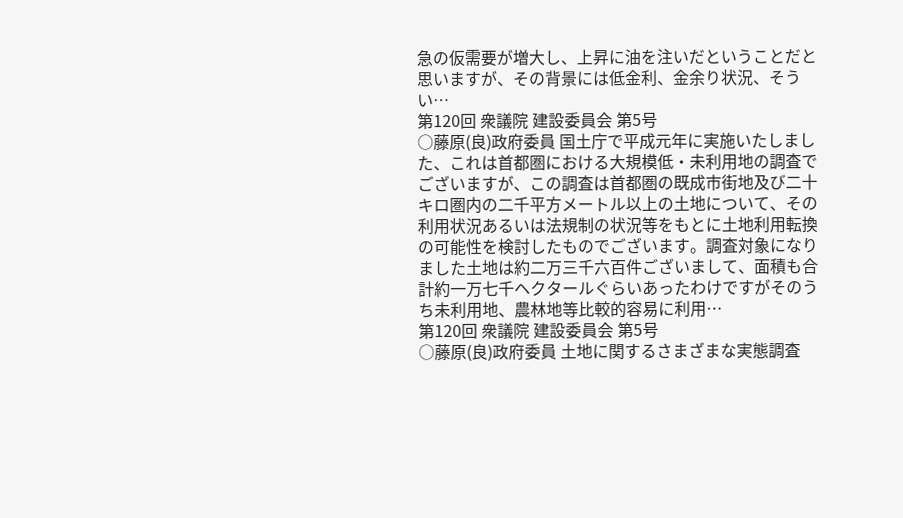急の仮需要が増大し、上昇に油を注いだということだと思いますが、その背景には低金利、金余り状況、そうい…
第120回 衆議院 建設委員会 第5号
○藤原(良)政府委員 国土庁で平成元年に実施いたしました、これは首都圏における大規模低・未利用地の調査でございますが、この調査は首都圏の既成市街地及び二十キロ圏内の二千平方メートル以上の土地について、その利用状況あるいは法規制の状況等をもとに土地利用転換の可能性を検討したものでございます。調査対象になりました土地は約二万三千六百件ございまして、面積も合計約一万七千ヘクタールぐらいあったわけですがそのうち未利用地、農林地等比較的容易に利用…
第120回 衆議院 建設委員会 第5号
○藤原(良)政府委員 土地に関するさまざまな実態調査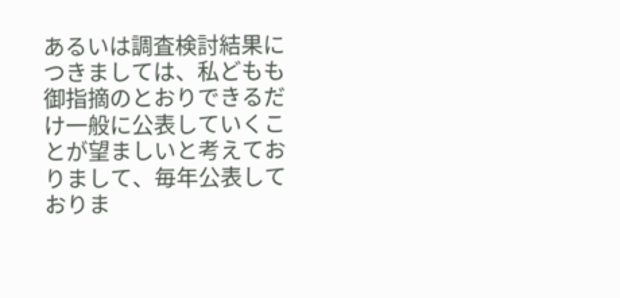あるいは調査検討結果につきましては、私どもも御指摘のとおりできるだけ一般に公表していくことが望ましいと考えておりまして、毎年公表しておりま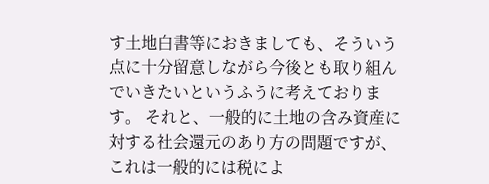す土地白書等におきましても、そういう点に十分留意しながら今後とも取り組んでいきたいというふうに考えております。 それと、一般的に土地の含み資産に対する社会還元のあり方の問題ですが、これは一般的には税によ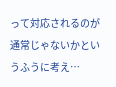って対応されるのが通常じゃないかというふうに考え…